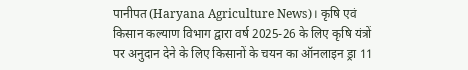पानीपत (Haryana Agriculture News)। कृषि एवं किसान कल्याण विभाग द्वारा वर्ष 2025-26 के लिए कृषि यंत्रों पर अनुदान देने के लिए किसानों के चयन का ऑनलाइन ड्रा 11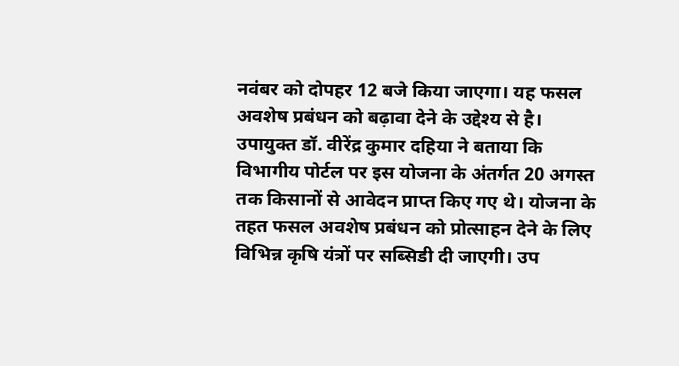नवंबर को दोपहर 12 बजे किया जाएगा। यह फसल अवशेष प्रबंधन को बढ़ावा देने के उद्देश्य से है।
उपायुक्त डॉ. वीरेंद्र कुमार दहिया ने बताया कि विभागीय पोर्टल पर इस योजना के अंतर्गत 20 अगस्त तक किसानों से आवेदन प्राप्त किए गए थे। योजना के तहत फसल अवशेष प्रबंधन को प्रोत्साहन देने के लिए विभिन्न कृषि यंत्रों पर सब्सिडी दी जाएगी। उप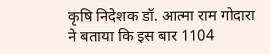कृषि निदेशक डॉ. आत्मा राम गोदारा ने बताया कि इस बार 1104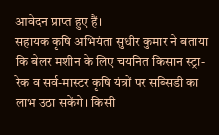आवेदन प्राप्त हुए हैं।
सहायक कृषि अभियंता सुधीर कुमार ने बताया कि बेलर मशीन के लिए चयनित किसान स्ट्रा-रेक व सर्व-मास्टर कृषि यंत्रों पर सब्सिडी का लाभ उठा सकेंगे। किसी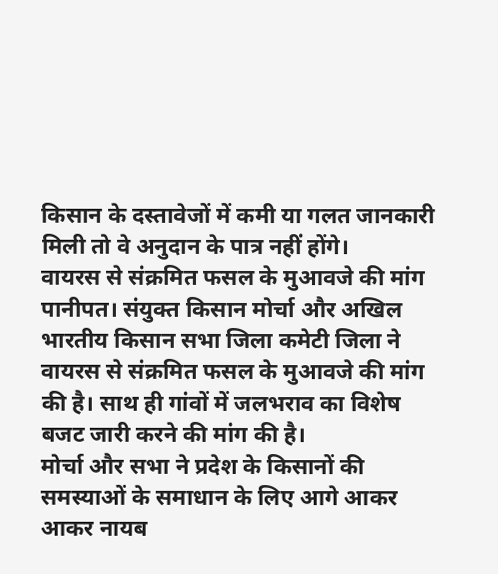किसान के दस्तावेजों में कमी या गलत जानकारी मिली तो वे अनुदान के पात्र नहीं होंगे।
वायरस से संक्रमित फसल के मुआवजे की मांग
पानीपत। संयुक्त किसान मोर्चा और अखिल भारतीय किसान सभा जिला कमेटी जिला ने वायरस से संक्रमित फसल के मुआवजे की मांग की है। साथ ही गांवों में जलभराव का विशेष बजट जारी करने की मांग की है।
मोर्चा और सभा ने प्रदेश के किसानों की समस्याओं के समाधान के लिए आगे आकर आकर नायब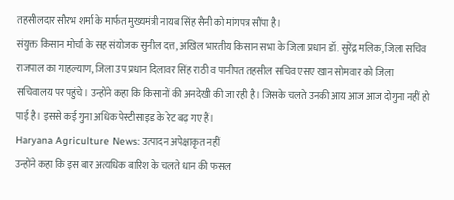तहसीलदार सौरभ शर्मा के मार्फत मुख्यमंत्री नायब सिंह सैनी को मांगपत्र सौंपा है।
संयुक्त किसान मोर्चा के सह संयोजक सुनील दत्त, अखिल भारतीय किसान सभा के जिला प्रधान डॉ. सुरेंद्र मलिक, जिला सचिव राजपाल का गाहल्याण, जिला उप प्रधान दिलावर सिंह राठी व पानीपत तहसील सचिव एसए खान सोमवार को जिला सचिवालय पर पहुंचे। उन्होंने कहा कि किसानों की अनदेखी की जा रही है। जिसके चलते उनकी आय आज आज दोगुना नहीं हो पाई है। इससे कई गुना अधिक पेस्टीसाइड के रेट बढ़ गए हैं।
Haryana Agriculture News: उत्पादन अपेक्षाकृत नहीं
उन्होंने कहा कि इस बार अत्यधिक बारिश के चलते धान की फसल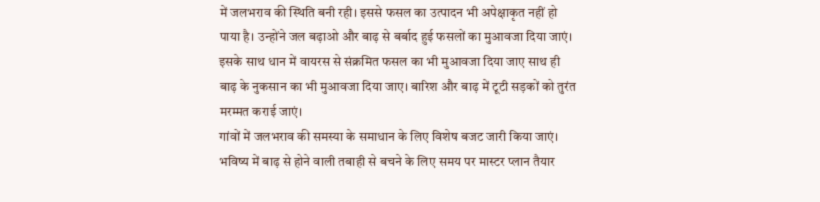में जलभराव की स्थिति बनी रही। इससे फसल का उत्पादन भी अपेक्षाकृत नहीं हो पाया है। उन्होंने जल बढ़ाओ और बाढ़ से बर्बाद हुई फसलों का मुआवजा दिया जाएं। इसके साथ धान में वायरस से संक्रमित फसल का भी मुआवजा दिया जाए साथ ही बाढ़ के नुकसान का भी मुआवजा दिया जाए। बारिश और बाढ़ में टूटी सड़कों को तुरंत मरम्मत कराई जाएं।
गांवों में जलभराव की समस्या के समाधान के लिए विशेष बजट जारी किया जाएं। भविष्य में बाढ़ से होने वाली तबाही से बचने के लिए समय पर मास्टर प्लान तैयार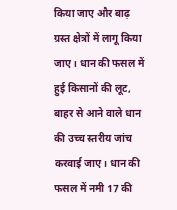किया जाए और बाढ़ ग्रस्त क्षेत्रों में लागू किया जाए। धान की फसल में हुई किसानों की लूट, बाहर से आने वाले धान की उच्च स्तरीय जांच करवाई जाए। धान की फसल में नमी 17 की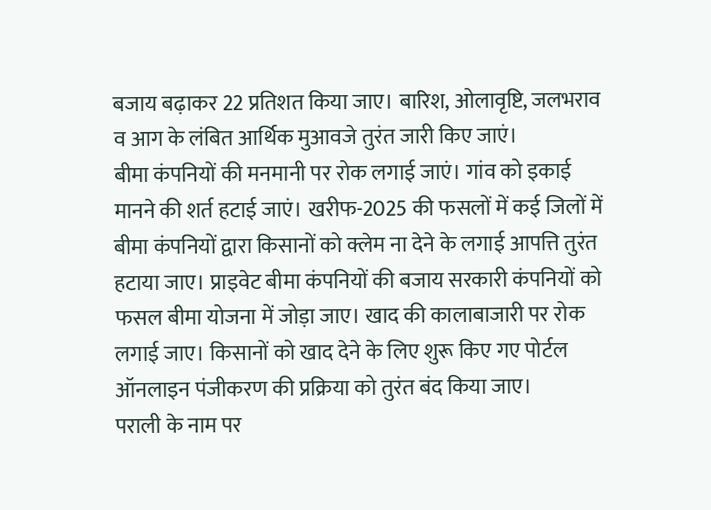बजाय बढ़ाकर 22 प्रतिशत किया जाए। बारिश, ओलावृष्टि, जलभराव व आग के लंबित आर्थिक मुआवजे तुरंत जारी किए जाएं।
बीमा कंपनियों की मनमानी पर रोक लगाई जाएं। गांव को इकाई मानने की शर्त हटाई जाएं। खरीफ-2025 की फसलों में कई जिलों में बीमा कंपनियों द्वारा किसानों को क्लेम ना देने के लगाई आपत्ति तुरंत हटाया जाए। प्राइवेट बीमा कंपनियों की बजाय सरकारी कंपनियों को फसल बीमा योजना में जोड़ा जाए। खाद की कालाबाजारी पर रोक लगाई जाए। किसानों को खाद देने के लिए शुरू किए गए पोर्टल ऑनलाइन पंजीकरण की प्रक्रिया को तुरंत बंद किया जाए।
पराली के नाम पर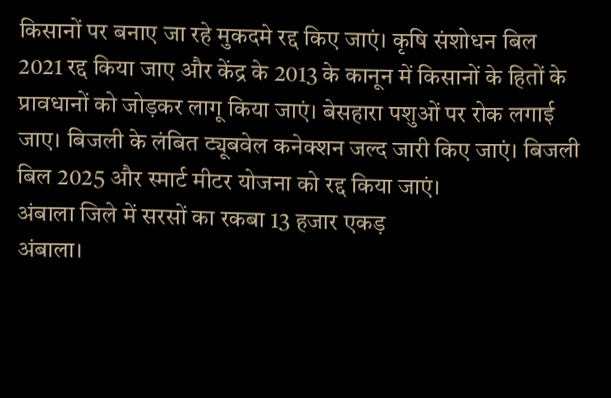किसानों पर बनाए जा रहे मुकदमे रद्द किए जाएं। कृषि संशोधन बिल 2021 रद्द किया जाए और केंद्र के 2013 के कानून में किसानों के हितों के प्रावधानों को जोड़कर लागू किया जाएं। बेसहारा पशुओं पर रोक लगाई जाए। बिजली के लंबित ट्यूबवेल कनेक्शन जल्द जारी किए जाएं। बिजली बिल 2025 और स्मार्ट मीटर योजना को रद्द किया जाएं।
अंबाला जिले में सरसों का रकबा 13 हजार एकड़
अंबाला।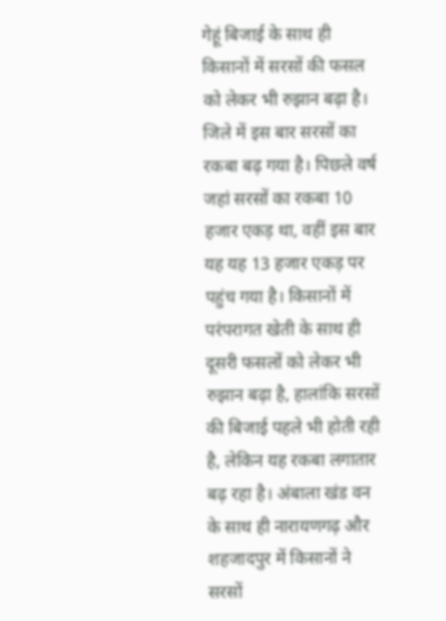गेहूं बिजाई के साथ ही किसानों में सरसों की फसल को लेकर भी रुझान बढ़ा है। जिले में इस बार सरसों का रकबा बढ़ गया है। पिछले वर्ष जहां सरसों का रकबा 10 हजार एकड़ था, वहीं इस बार यह यह 13 हजार एकड़ पर पहुंच गया है। किसानों में परंपरागत खेती के साथ ही दूसरी फसलों को लेकर भी रुझान बढ़ा है, हालांकि सरसों की बिजाई पहले भी होती रही है, लेकिन यह रकबा लगातार बढ़ रहा है। अंबाला खंड वन के साथ ही नारायणगढ़ और शहजादपुर में किसानों ने सरसों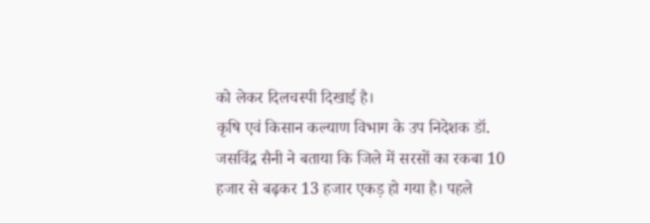को लेकर दिलचस्पी दिखाई है।
कृषि एवं किसान कल्याण विभाग के उप निदेशक डॉ. जसविंद्र सैनी ने बताया कि जिले में सरसों का रकबा 10 हजार से बढ़कर 13 हजार एकड़ हो गया है। पहले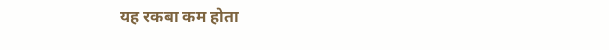यह रकबा कम होता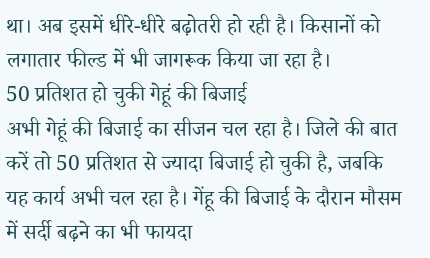था। अब इसमें धीरे-धीरे बढ़ोतरी हो रही है। किसानों को लगातार फील्ड में भी जागरूक किया जा रहा है।
50 प्रतिशत हो चुकी गेहूं की बिजाई
अभी गेहूं की बिजाई का सीजन चल रहा है। जिले की बात करें तो 50 प्रतिशत से ज्यादा बिजाई हो चुकी है, जबकि यह कार्य अभी चल रहा है। गेंहू की बिजाई के दौरान मौसम में सर्दी बढ़ने का भी फायदा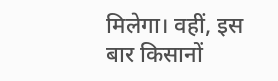मिलेगा। वहीं, इस बार किसानों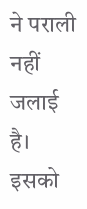ने पराली नहीं जलाई है। इसको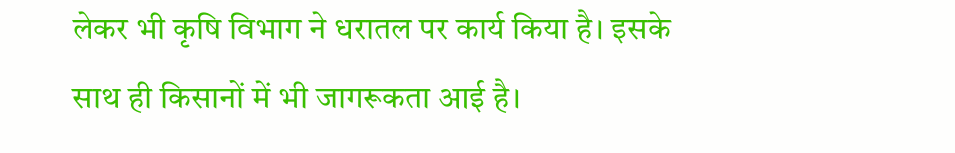लेकर भी कृषि विभाग ने धरातल पर कार्य किया है। इसके साथ ही किसानों में भी जागरूकता आई है।